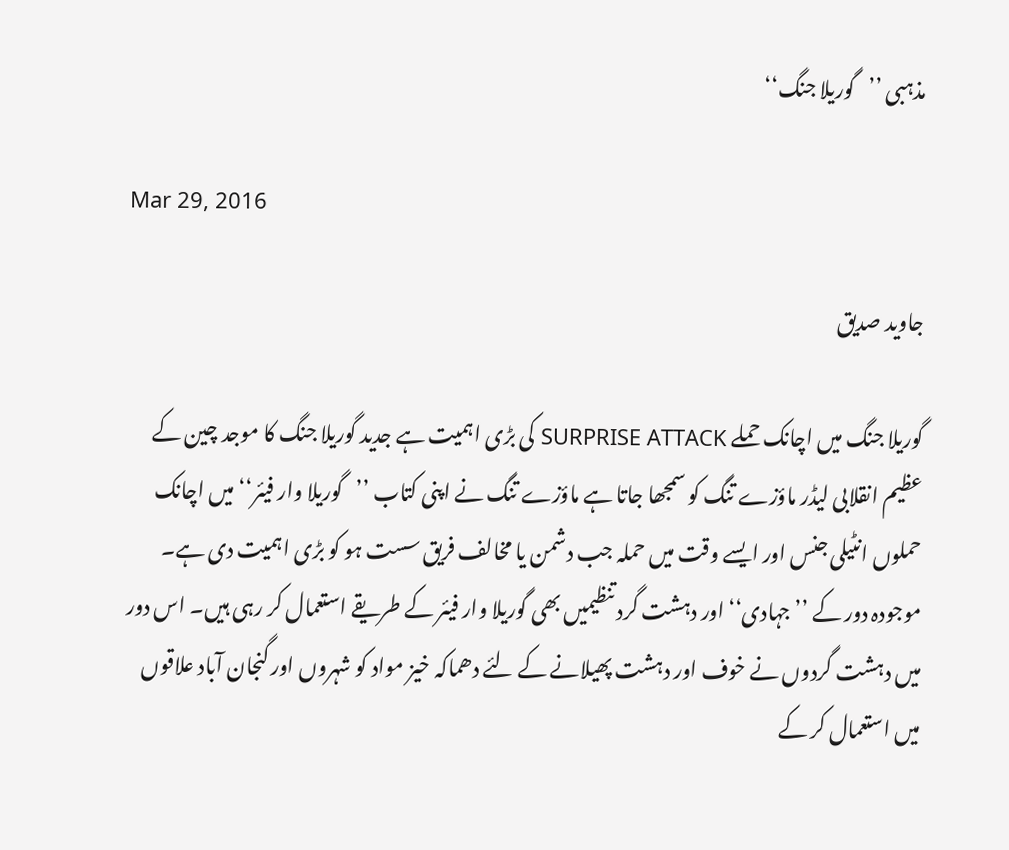مذہبی ’’گوریلا جنگ‘‘

Mar 29, 2016

جاوید صدیق

گوریلا جنگ میں اچانک حملے SURPRISE ATTACK کی بڑی اہمیت ہے جدید گوریلا جنگ کا موجد چین کے عظیم انقلابی لیڈر ماؤزے تنگ کو سمجھا جاتا ہے ماؤزے تنگ نے اپنی کتاب ’’گوریلا وار فیئر‘‘ میں اچانک حملوں انٹیلی جنس اور ایسے وقت میں حملہ جب دشمن یا مخالف فریق سست ہو کو بڑی اہمیت دی ہے۔ موجودہ دور کے ’’جہادی‘‘ اور دہشت گرد تنظیمیں بھی گوریلا وار فیئر کے طریقے استعمال کر رہی ہیں۔ اس دور میں دہشت گردوں نے خوف اور دہشت پھیلانے کے لئے دھماکہ خیز مواد کو شہروں اور گنجان آباد علاقوں میں استعمال کر کے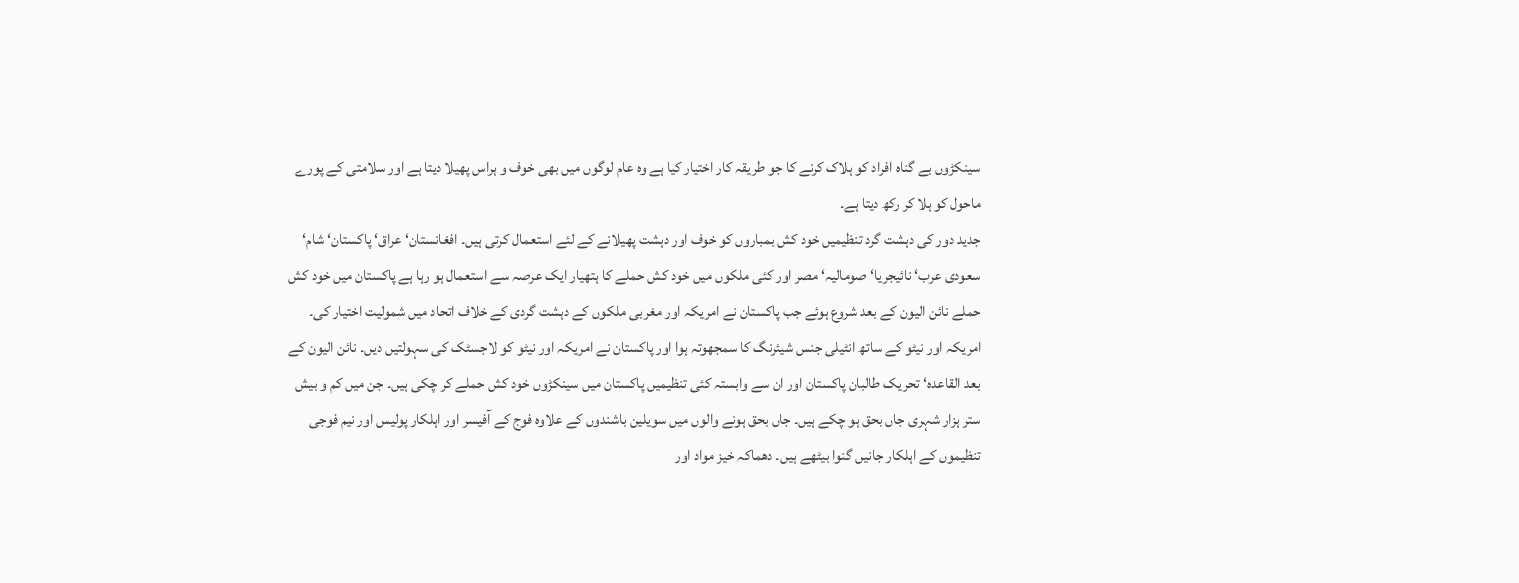سینکڑوں بے گناہ افراد کو ہلاک کرنے کا جو طریقہ کار اختیار کیا ہے وہ عام لوگوں میں بھی خوف و ہراس پھیلا دیتا ہے اور سلامتی کے پورے ماحول کو ہلا کر رکھ دیتا ہے۔
جدید دور کی دہشت گرد تنظیمیں خود کش بمباروں کو خوف اور دہشت پھیلانے کے لئے استعمال کرتی ہیں۔ افغانستان‘ عراق‘ پاکستان‘ شام‘ سعودی عرب‘ نائیجریا‘ صومالیہ‘ مصر اور کئی ملکوں میں خود کش حملے کا ہتھیار ایک عرصہ سے استعمال ہو رہا ہے پاکستان میں خود کش حملے نائن الیون کے بعد شروع ہوئے جب پاکستان نے امریکہ اور مغربی ملکوں کے دہشت گردی کے خلاف اتحاد میں شمولیت اختیار کی۔ امریکہ اور نیٹو کے ساتھ انٹیلی جنس شیئرنگ کا سمجھوتہ ہوا اور پاکستان نے امریکہ اور نیٹو کو لاجسٹک کی سہولتیں دیں۔ نائن الیون کے بعد القاعدہ‘ تحریک طالبان پاکستان اور ان سے وابستہ کئی تنظیمیں پاکستان میں سینکڑوں خود کش حملے کر چکی ہیں۔ جن میں کم و بیش ستر ہزار شہری جاں بحق ہو چکے ہیں۔ جاں بحق ہونے والوں میں سویلین باشندوں کے علاوہ فوج کے آفیسر اور اہلکار پولیس اور نیم فوجی تنظیموں کے اہلکار جانیں گنوا بیٹھے ہیں۔ دھماکہ خیز مواد اور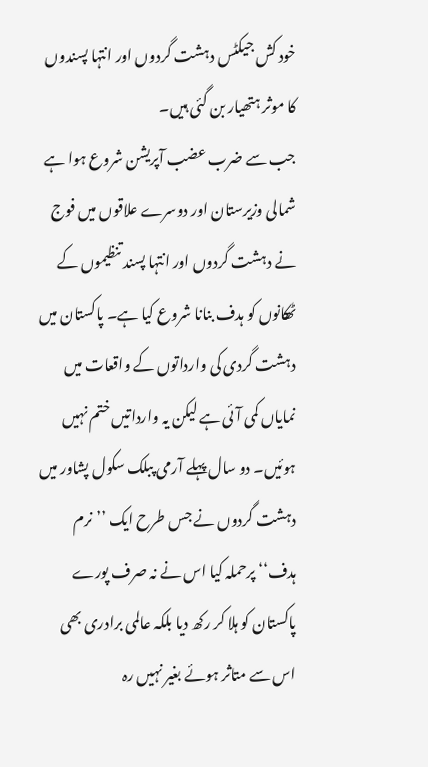خود کش جیکٹس دہشت گردوں اور انتہا پسندوں کا موثر ہتھیار بن گئی ہیں۔
جب سے ضرب عضب آپریشن شروع ہوا ہے شمالی وزیرستان اور دوسرے علاقوں میں فوج نے دہشت گردوں اور انتہا پسند تنظیموں کے ٹھکانوں کو ہدف بنانا شروع کیا ہے۔ پاکستان میں دہشت گردی کی وارداتوں کے واقعات میں نمایاں کمی آئی ہے لیکن یہ وارداتیں ختم نہیں ہوئیں۔ دو سال پہلے آرمی پبلک سکول پشاور میں دہشت گردوں نے جس طرح ایک ’’نرم ہدف‘‘ پرحملہ کیا اس نے نہ صرف پورے پاکستان کو ہلا کر رکھ دیا بلکہ عالمی برادری بھی اس سے متاثر ہوئے بغیر نہیں رہ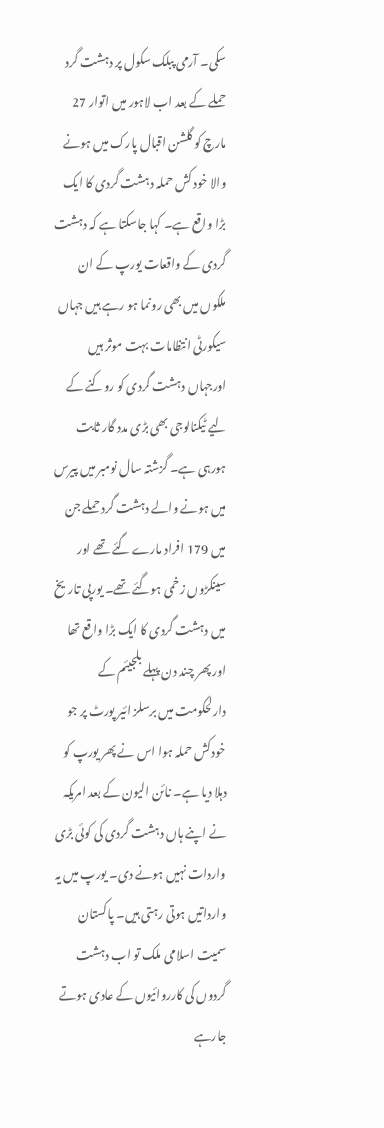سکی۔ آرمی پبلک سکول پر دہشت گرد حملے کے بعد اب لاہور میں اتوار 27 مارچ کو گلشن اقبال پارک میں ہونے والا خود کش حملہ دہشت گردی کا ایک بڑا واقع ہے۔ کہا جاسکتا ہے کہ دہشت گردی کے واقعات یورپ کے ان ملکوں میں بھی رونما ہو رہے ہیں جہاں سیکورٹی انتظامات بہت موثر ہیں اورجہاں دہشت گردی کو روکنے کے لیے ٹیکنالوجی بھی بڑی مدد گار ثابت ہورہی ہے۔ گزشتہ سال نومبر میں پیرس میں ہونے والے دہشت گرد حملے جن میں 179 افراد مارے گئے تھے اور سینکڑوں زخمی ہوگئے تھے۔ یورپی تاریخ میں دہشت گردی کا ایک بڑا واقع تھا اور پھر چند دن پہلے بلجیئم کے دارلحکومت میں برسلز ائیر پورٹ پر جو خودکش حملہ ہوا اس نے پھر یورپ کو دہلا دیا ہے۔ نائن الیون کے بعد امریکہ نے اپنے ہاں دہشت گردی کی کوئی بڑی واردات نہیں ہونے دی۔ یورپ میں یہ وارداتیں ہوتی رہتی ہیں۔ پاکستان سمیت اسلامی ملک تو اب دہشت گردوں کی کارروائیوں کے عادی ہوتے جارہے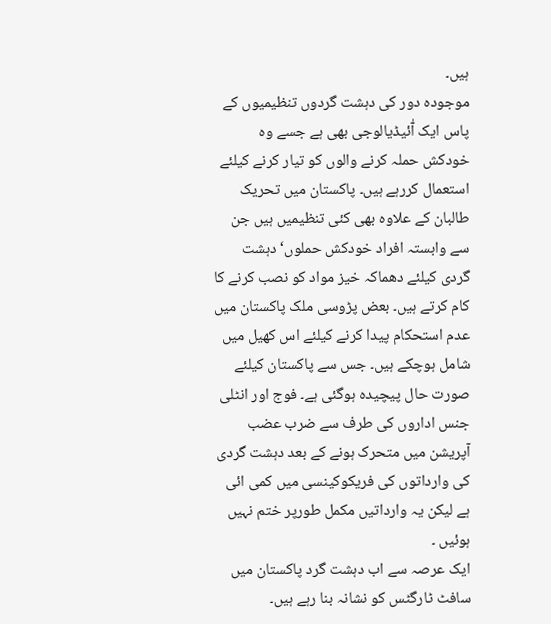ہیں۔
موجودہ دور کی دہشت گردوں تنظیمیوں کے پاس ایک آٰئیڈیالوجی بھی ہے جسے وہ خودکش حملہ کرنے والوں کو تیار کرنے کیلئے استعمال کررہے ہیں۔ پاکستان میں تحریک طالبان کے علاوہ بھی کئی تنظیمیں ہیں جن سے وابستہ افراد خودکش حملوں‘ دہشت گردی کیلئے دھماکہ خیز مواد کو نصب کرنے کا کام کرتے ہیں۔ بعض پڑوسی ملک پاکستان میں عدم استحکام پیدا کرنے کیلئے اس کھیل میں شامل ہوچکے ہیں۔ جس سے پاکستان کیلئے صورت حال پیچیدہ ہوگئی ہے۔ فوج اور انٹلی جنس اداروں کی طرف سے ضرب عضب آپریشن میں متحرک ہونے کے بعد دہشت گردی کی وارداتوں کی فریکوکینسی میں کمی ائی ہے لیکن یہ وارداتیں مکمل طورپر ختم نہیں ہوئیں ۔
ایک عرصہ سے اب دہشت گرد پاکستان میں سافٹ ٹارگٹس کو نشانہ بنا رہے ہیں۔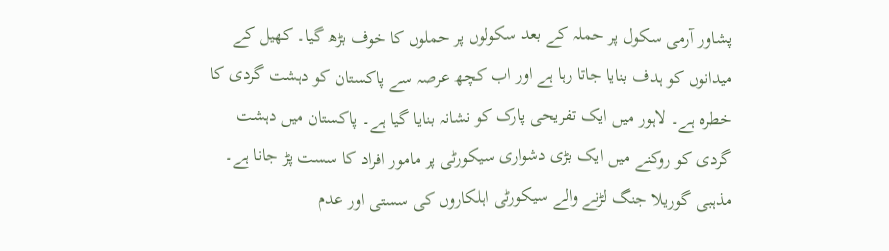پشاور آرمی سکول پر حملہ کے بعد سکولوں پر حملوں کا خوف بڑھ گیا۔ کھیل کے میدانوں کو ہدف بنایا جاتا رہا ہے اور اب کچھ عرصہ سے پاکستان کو دہشت گردی کا خطرہ ہے۔ لاہور میں ایک تفریحی پارک کو نشانہ بنایا گیا ہے۔ پاکستان میں دہشت گردی کو روکنے میں ایک بڑی دشواری سیکورٹی پر مامور افراد کا سست پڑ جانا ہے۔ مذہبی گوریلا جنگ لڑنے والے سیکورٹی اہلکاروں کی سستی اور عدم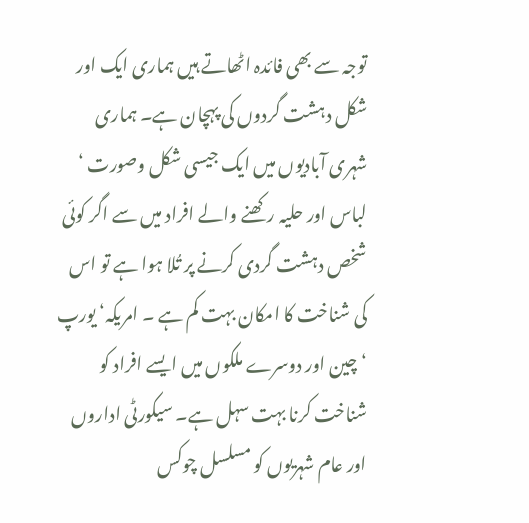توجہ سے بھی فائدہ اٹھاتے ہیں ہماری ایک اور شکل دہشت گردوں کی پہچان ہے۔ ہماری شہری آبادیوں میں ایک جیسی شکل وصورت ‘ لباس اور حلیہ رکھنے والے افراد میں سے اگر کوئی شخص دہشت گردی کرنے پر تُلا ہوا ہے تو اس کی شناخت کا امکان بہت کم ہے ۔ امریکہ‘ یورپ ‘ چین اور دوسرے ملکوں میں ایسے افراد کو شناخت کرنا بہت سہل ہے۔ سیکورٹی اداروں اور عام شہریوں کو مسلسل چوکس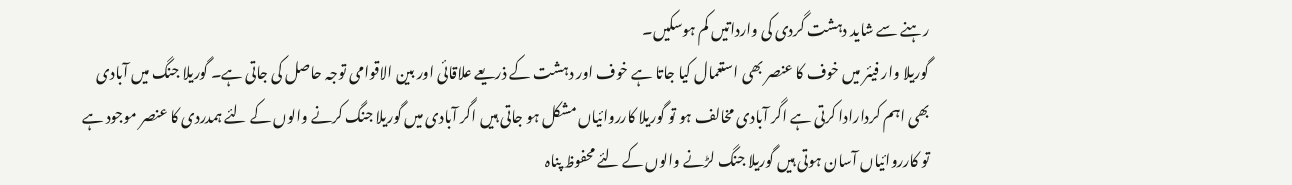رہنے سے شاید دہشت گردی کی وارداتیں کم ہوسکیں۔
گوریلا وار فیئر میں خوف کا عنصر بھی استعمال کیا جاتا ہے خوف اور دہشت کے ذریعے علاقائی اور بین الاقوامی توجہ حاصل کی جاتی ہے۔ گوریلا جنگ میں آبادی بھی اہم کردارادا کرتی ہے اگر آبادی مخالف ہو تو گوریلا کارروائیاں مشکل ہو جاتی ہیں اگر آبادی میں گوریلا جنگ کرنے والوں کے لئے ہمدردی کا عنصر موجود ہے تو کارروائیاں آسان ہوتی ہیں گوریلا جنگ لڑنے والوں کے لئے محفوظ پناہ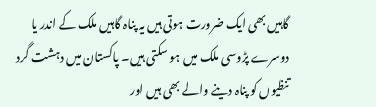گاہیں بھی ایک ضرورت ہوتی ہیں یہ پناہ گاہیں ملک کے اندر یا دوسرے پڑوسی ملک میں ہو سکتی ہیں۔ پاکستان میں دہشت گرد تنظیوں کو پناہ دینے والے بھی ہیں اور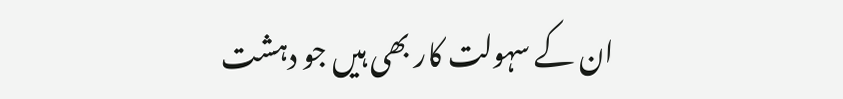ان کے سہولت کار بھی ہیں جو دہشت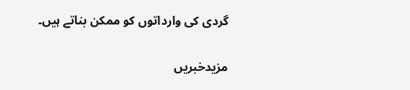گردی کی وارداتوں کو ممکن بناتے ہیں۔

مزیدخبریں